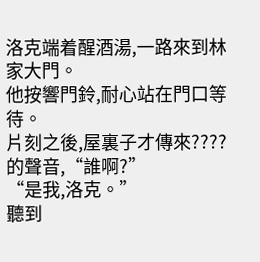洛克端着醒酒湯,一路來到林家大門。
他按響門鈴,耐心站在門口等待。
片刻之後,屋裏子才傳來????的聲音,“誰啊?”
“是我,洛克。”
聽到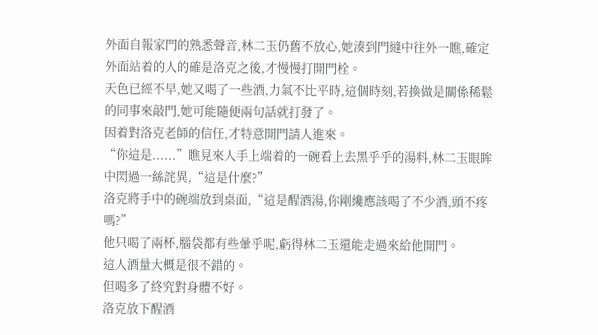外面自報家門的熟悉聲音,林二玉仍舊不放心,她湊到門縫中往外一瞧,確定外面站着的人的確是洛克之後,才慢慢打開門栓。
天色已經不早,她又喝了一些酒,力氣不比平時,這個時刻,若換做是關係稀鬆的同事來敲門,她可能隨便兩句話就打發了。
因着對洛克老師的信任,才特意開門請人進來。
“你這是......”瞧見來人手上端着的一碗看上去黑乎乎的湯料,林二玉眼眸中閃過一絲詫異,“這是什麼?”
洛克將手中的碗端放到桌面,“這是醒酒湯,你剛纔應該喝了不少酒,頭不疼嗎?”
他只喝了兩杯,腦袋都有些暈乎呢,虧得林二玉還能走過來給他開門。
這人酒量大概是很不錯的。
但喝多了終究對身體不好。
洛克放下醒酒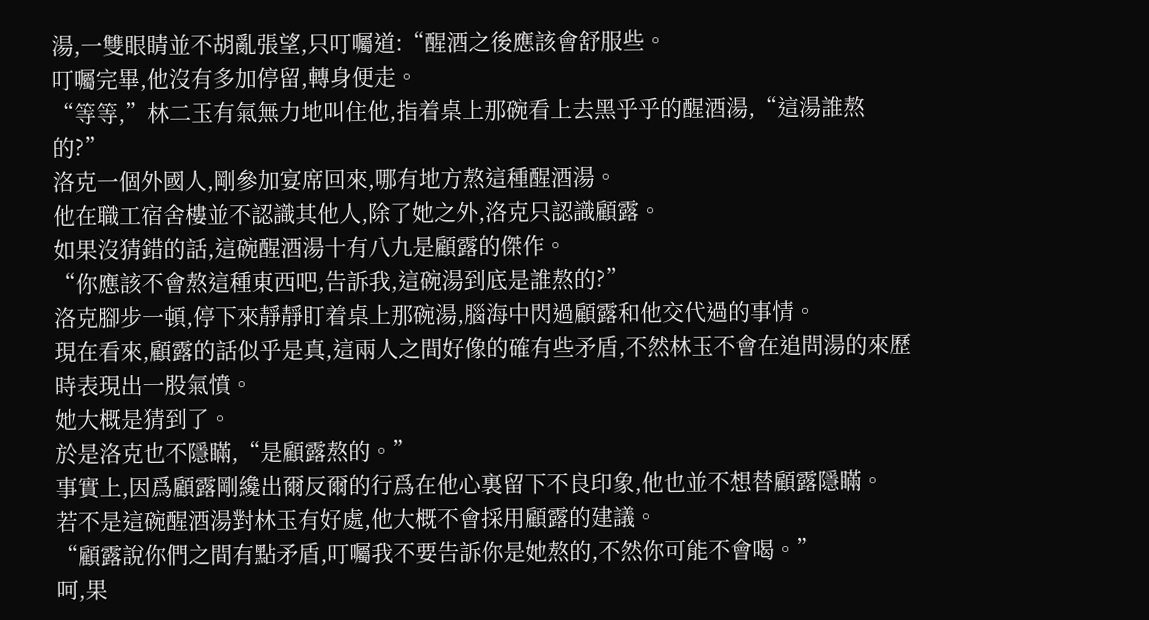湯,一雙眼睛並不胡亂張望,只叮囑道:“醒酒之後應該會舒服些。
叮囑完畢,他沒有多加停留,轉身便走。
“等等,”林二玉有氣無力地叫住他,指着桌上那碗看上去黑乎乎的醒酒湯,“這湯誰熬的?”
洛克一個外國人,剛參加宴席回來,哪有地方熬這種醒酒湯。
他在職工宿舍樓並不認識其他人,除了她之外,洛克只認識顧露。
如果沒猜錯的話,這碗醒酒湯十有八九是顧露的傑作。
“你應該不會熬這種東西吧,告訴我,這碗湯到底是誰熬的?”
洛克腳步一頓,停下來靜靜盯着桌上那碗湯,腦海中閃過顧露和他交代過的事情。
現在看來,顧露的話似乎是真,這兩人之間好像的確有些矛盾,不然林玉不會在追問湯的來歷時表現出一股氣憤。
她大概是猜到了。
於是洛克也不隱瞞,“是顧露熬的。”
事實上,因爲顧露剛纔出爾反爾的行爲在他心裏留下不良印象,他也並不想替顧露隱瞞。
若不是這碗醒酒湯對林玉有好處,他大概不會採用顧露的建議。
“顧露說你們之間有點矛盾,叮囑我不要告訴你是她熬的,不然你可能不會喝。”
呵,果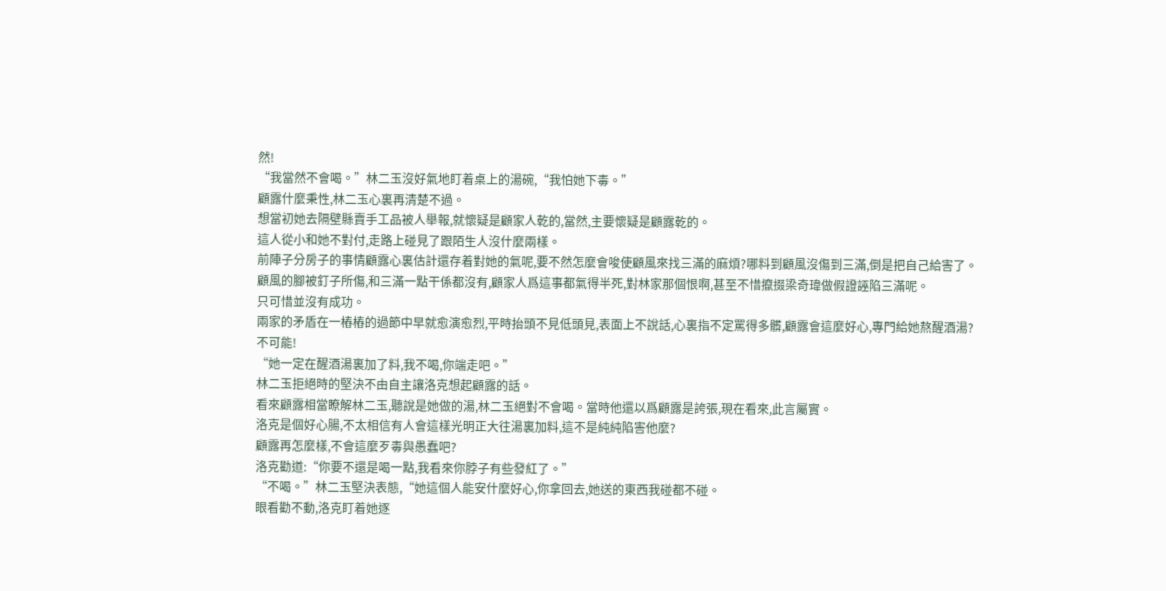然!
“我當然不會喝。”林二玉沒好氣地盯着桌上的湯碗,“我怕她下毒。”
顧露什麼秉性,林二玉心裏再清楚不過。
想當初她去隔壁縣賣手工品被人舉報,就懷疑是顧家人乾的,當然,主要懷疑是顧露乾的。
這人從小和她不對付,走路上碰見了跟陌生人沒什麼兩樣。
前陣子分房子的事情顧露心裏估計還存着對她的氣呢,要不然怎麼會唆使顧風來找三滿的麻煩?哪料到顧風沒傷到三滿,倒是把自己給害了。
顧風的腳被釘子所傷,和三滿一點干係都沒有,顧家人爲這事都氣得半死,對林家那個恨啊,甚至不惜攛掇梁奇瑋做假證誣陷三滿呢。
只可惜並沒有成功。
兩家的矛盾在一樁樁的過節中早就愈演愈烈,平時抬頭不見低頭見,表面上不說話,心裏指不定罵得多髒,顧露會這麼好心,專門給她熬醒酒湯?
不可能!
“她一定在醒酒湯裏加了料,我不喝,你端走吧。”
林二玉拒絕時的堅決不由自主讓洛克想起顧露的話。
看來顧露相當瞭解林二玉,聽說是她做的湯,林二玉絕對不會喝。當時他還以爲顧露是誇張,現在看來,此言屬實。
洛克是個好心腸,不太相信有人會這樣光明正大往湯裏加料,這不是純純陷害他麼?
顧露再怎麼樣,不會這麼歹毒與愚蠢吧?
洛克勸道:“你要不還是喝一點,我看來你脖子有些發紅了。”
“不喝。”林二玉堅決表態,“她這個人能安什麼好心,你拿回去,她送的東西我碰都不碰。
眼看勸不動,洛克盯着她逐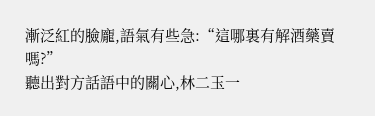漸泛紅的臉龐,語氣有些急:“這哪裏有解酒藥賣嗎?”
聽出對方話語中的關心,林二玉一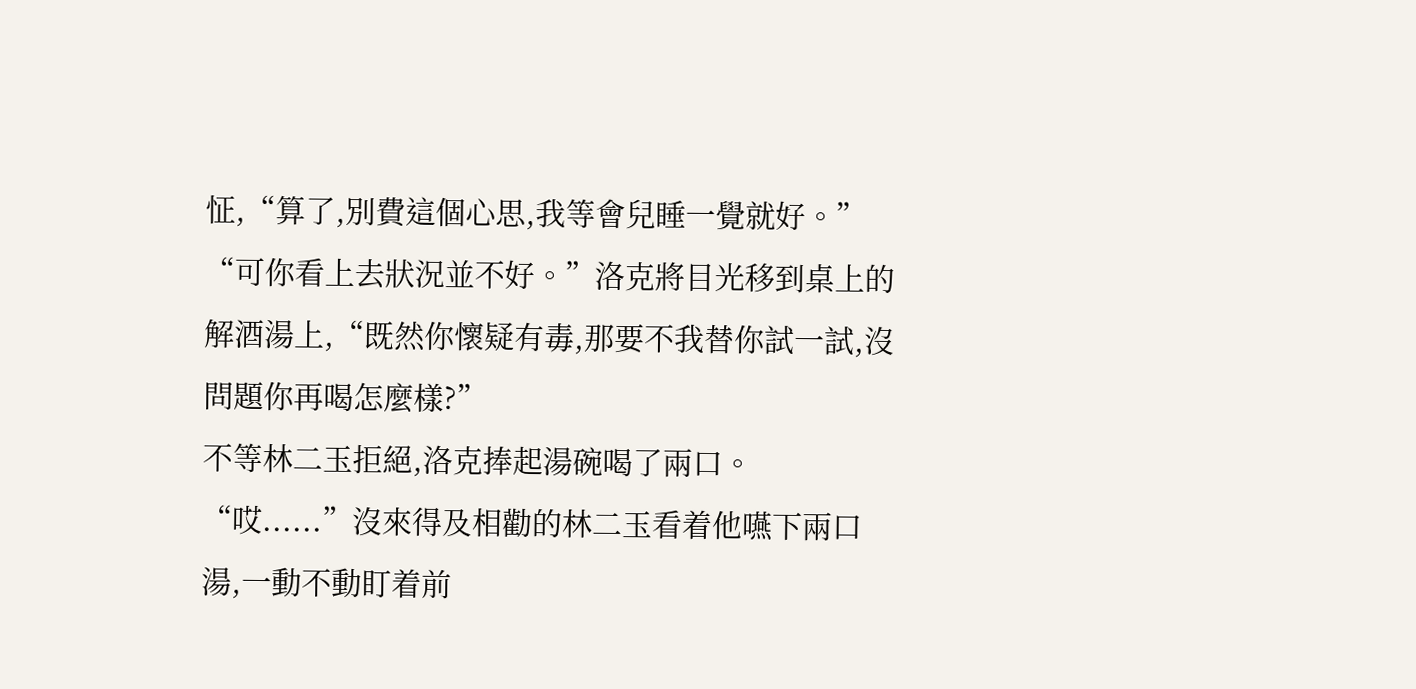怔,“算了,別費這個心思,我等會兒睡一覺就好。”
“可你看上去狀況並不好。”洛克將目光移到桌上的解酒湯上,“既然你懷疑有毒,那要不我替你試一試,沒問題你再喝怎麼樣?”
不等林二玉拒絕,洛克捧起湯碗喝了兩口。
“哎......”沒來得及相勸的林二玉看着他嚥下兩口湯,一動不動盯着前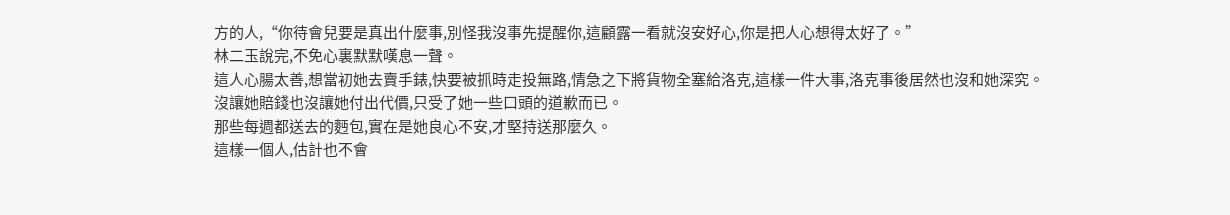方的人,“你待會兒要是真出什麼事,別怪我沒事先提醒你,這顧露一看就沒安好心,你是把人心想得太好了。”
林二玉說完,不免心裏默默嘆息一聲。
這人心腸太善,想當初她去賣手錶,快要被抓時走投無路,情急之下將貨物全塞給洛克,這樣一件大事,洛克事後居然也沒和她深究。
沒讓她賠錢也沒讓她付出代價,只受了她一些口頭的道歉而已。
那些每週都送去的麪包,實在是她良心不安,才堅持送那麼久。
這樣一個人,估計也不會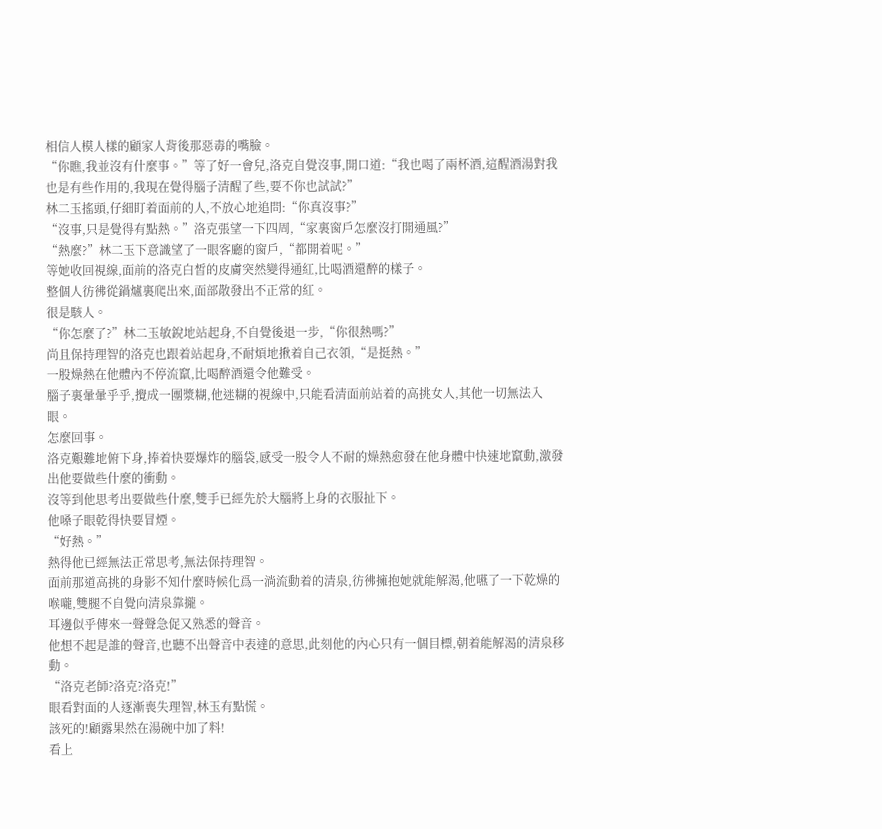相信人模人樣的顧家人背後那惡毒的嘴臉。
“你瞧,我並沒有什麼事。”等了好一會兒,洛克自覺沒事,開口道:“我也喝了兩杯酒,這醒酒湯對我也是有些作用的,我現在覺得腦子清醒了些,要不你也試試?”
林二玉搖頭,仔細盯着面前的人,不放心地追問:“你真沒事?”
“沒事,只是覺得有點熱。”洛克張望一下四周,“家裏窗戶怎麼沒打開通風?”
“熱麼?”林二玉下意識望了一眼客廳的窗戶,“都開着呢。”
等她收回視線,面前的洛克白皙的皮膚突然變得通紅,比喝酒還醉的樣子。
整個人彷彿從鍋爐裏爬出來,面部散發出不正常的紅。
很是駭人。
“你怎麼了?”林二玉敏銳地站起身,不自覺後退一步,“你很熱嗎?”
尚且保持理智的洛克也跟着站起身,不耐煩地揪着自己衣領,“是挺熱。”
一股燥熱在他體內不停流竄,比喝醉酒還令他難受。
腦子裏暈暈乎乎,攪成一團漿糊,他迷糊的視線中,只能看清面前站着的高挑女人,其他一切無法入眼。
怎麼回事。
洛克艱難地俯下身,捧着快要爆炸的腦袋,感受一股令人不耐的燥熱愈發在他身體中快速地竄動,激發出他要做些什麼的衝動。
沒等到他思考出要做些什麼,雙手已經先於大腦將上身的衣服扯下。
他嗓子眼乾得快要冒煙。
“好熱。”
熱得他已經無法正常思考,無法保持理智。
面前那道高挑的身影不知什麼時候化爲一淌流動着的清泉,彷彿擁抱她就能解渴,他嚥了一下乾燥的喉嚨,雙腿不自覺向清泉靠攏。
耳邊似乎傳來一聲聲急促又熟悉的聲音。
他想不起是誰的聲音,也聽不出聲音中表達的意思,此刻他的內心只有一個目標,朝着能解渴的清泉移動。
“洛克老師?洛克?洛克!”
眼看對面的人逐漸喪失理智,林玉有點慌。
該死的!顧露果然在湯碗中加了料!
看上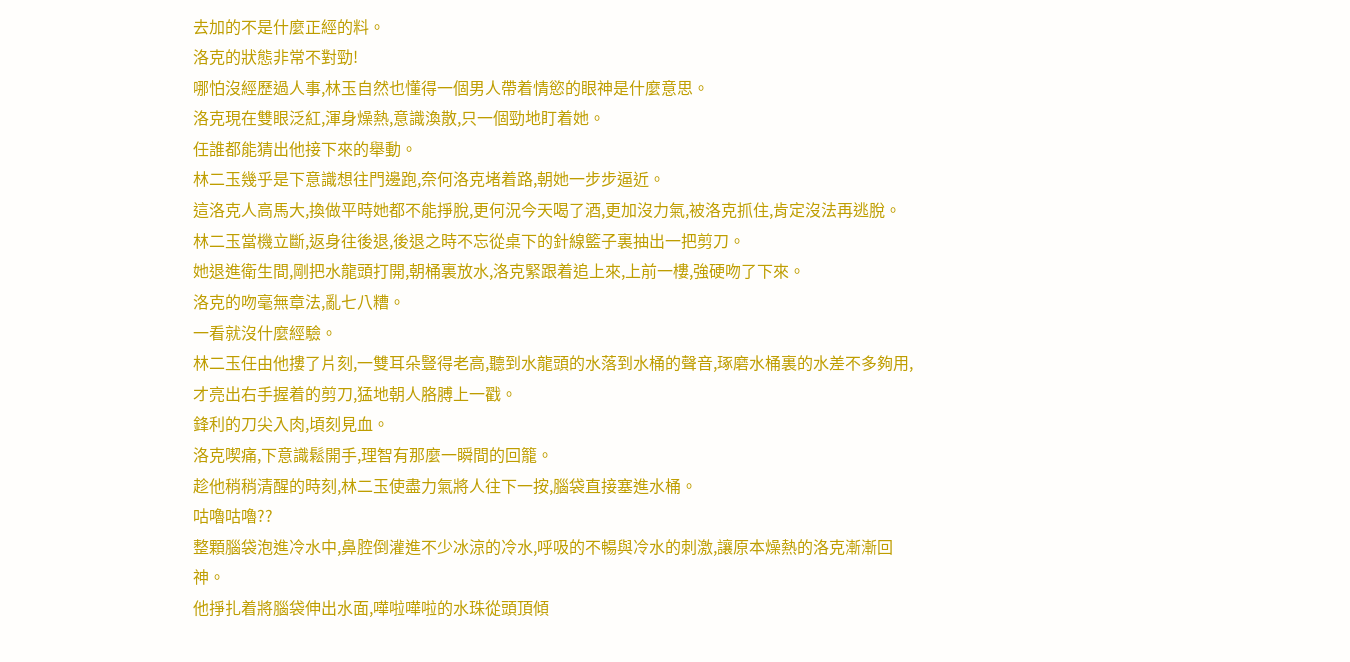去加的不是什麼正經的料。
洛克的狀態非常不對勁!
哪怕沒經歷過人事,林玉自然也懂得一個男人帶着情慾的眼神是什麼意思。
洛克現在雙眼泛紅,渾身燥熱,意識渙散,只一個勁地盯着她。
任誰都能猜出他接下來的舉動。
林二玉幾乎是下意識想往門邊跑,奈何洛克堵着路,朝她一步步逼近。
這洛克人高馬大,換做平時她都不能掙脫,更何況今天喝了酒,更加沒力氣,被洛克抓住,肯定沒法再逃脫。
林二玉當機立斷,返身往後退,後退之時不忘從桌下的針線籃子裏抽出一把剪刀。
她退進衛生間,剛把水龍頭打開,朝桶裏放水,洛克緊跟着追上來,上前一樓,強硬吻了下來。
洛克的吻毫無章法,亂七八糟。
一看就沒什麼經驗。
林二玉任由他摟了片刻,一雙耳朵豎得老高,聽到水龍頭的水落到水桶的聲音,琢磨水桶裏的水差不多夠用,才亮出右手握着的剪刀,猛地朝人胳膊上一戳。
鋒利的刀尖入肉,頃刻見血。
洛克喫痛,下意識鬆開手,理智有那麼一瞬間的回籠。
趁他稍稍清醒的時刻,林二玉使盡力氣將人往下一按,腦袋直接塞進水桶。
咕嚕咕嚕??
整顆腦袋泡進冷水中,鼻腔倒灌進不少冰涼的冷水,呼吸的不暢與冷水的刺激,讓原本燥熱的洛克漸漸回神。
他掙扎着將腦袋伸出水面,嘩啦嘩啦的水珠從頭頂傾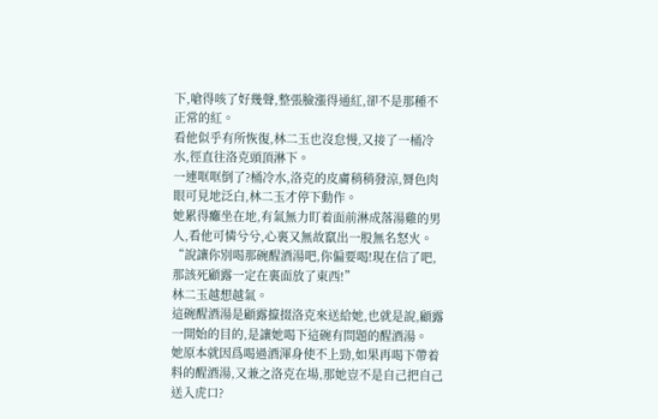下,嗆得咳了好幾聲,整張臉漲得通紅,卻不是那種不正常的紅。
看他似乎有所恢復,林二玉也沒怠慢,又接了一桶冷水,徑直往洛克頭頂淋下。
一連哐哐倒了?桶冷水,洛克的皮膚稍稍發涼,脣色肉眼可見地泛白,林二玉才停下動作。
她累得癱坐在地,有氣無力盯着面前淋成落湯雞的男人,看他可憐兮兮,心裏又無故竄出一股無名怒火。
“說讓你別喝那碗醒酒湯吧,你偏要喝!現在信了吧,那該死顧露一定在裏面放了東西!”
林二玉越想越氣。
這碗醒酒湯是顧露攛掇洛克來送給她,也就是說,顧露一開始的目的,是讓她喝下這碗有問題的醒酒湯。
她原本就因爲喝過酒渾身使不上勁,如果再喝下帶着料的醒酒湯,又兼之洛克在場,那她豈不是自己把自己送入虎口?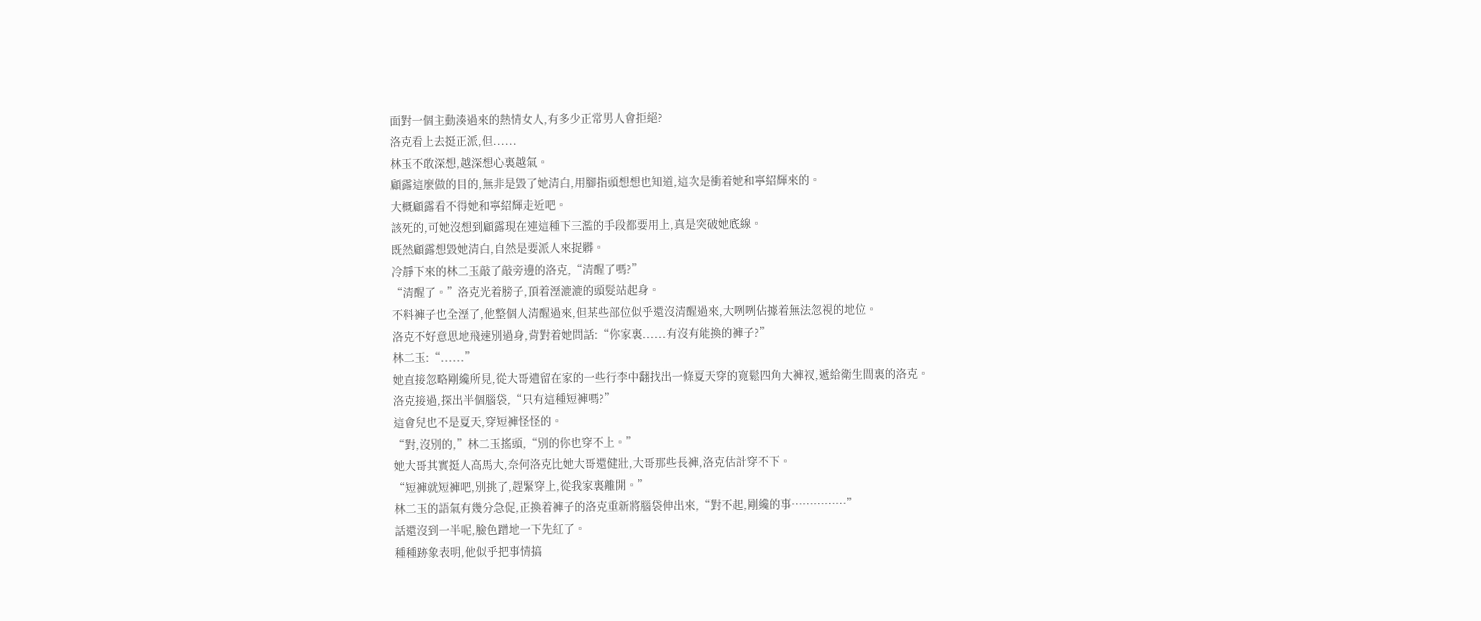面對一個主動湊過來的熱情女人,有多少正常男人會拒絕?
洛克看上去挺正派,但......
林玉不敢深想,越深想心裏越氣。
顧露這麼做的目的,無非是毀了她清白,用腳指頭想想也知道,這次是衝着她和寧紹輝來的。
大概顧露看不得她和寧紹輝走近吧。
該死的,可她沒想到顧露現在連這種下三濫的手段都要用上,真是突破她底線。
既然顧露想毀她清白,自然是要派人來捉髒。
冷靜下來的林二玉敲了敲旁邊的洛克,“清醒了嗎?”
“清醒了。”洛克光着膀子,頂着溼漉漉的頭髮站起身。
不料褲子也全溼了,他整個人清醒過來,但某些部位似乎還沒清醒過來,大咧咧佔據着無法忽視的地位。
洛克不好意思地飛速別過身,背對着她問話:“你家裏......有沒有能換的褲子?”
林二玉:“......”
她直接忽略剛纔所見,從大哥遺留在家的一些行李中翻找出一條夏天穿的寬鬆四角大褲衩,遞給衛生間裏的洛克。
洛克接過,探出半個腦袋,“只有這種短褲嗎?”
這會兒也不是夏天,穿短褲怪怪的。
“對,沒別的,”林二玉搖頭,“別的你也穿不上。”
她大哥其實挺人高馬大,奈何洛克比她大哥還健壯,大哥那些長褲,洛克估計穿不下。
“短褲就短褲吧,別挑了,趕緊穿上,從我家裏離開。”
林二玉的語氣有幾分急促,正換着褲子的洛克重新將腦袋伸出來,“對不起,剛纔的事……………”
話還沒到一半呢,臉色蹭地一下先紅了。
種種跡象表明,他似乎把事情搞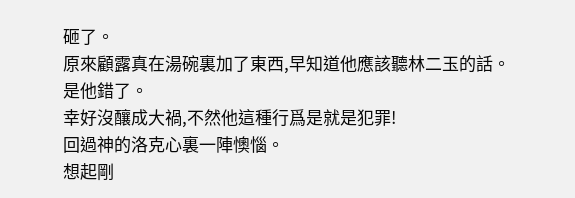砸了。
原來顧露真在湯碗裏加了東西,早知道他應該聽林二玉的話。
是他錯了。
幸好沒釀成大禍,不然他這種行爲是就是犯罪!
回過神的洛克心裏一陣懊惱。
想起剛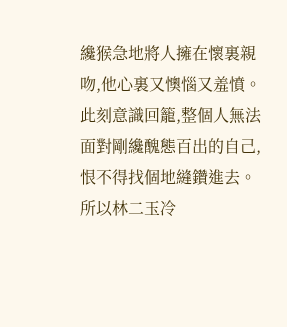纔猴急地將人擁在懷裏親吻,他心裏又懊惱又羞憤。
此刻意識回籠,整個人無法面對剛纔醜態百出的自己,恨不得找個地縫鑽進去。
所以林二玉冷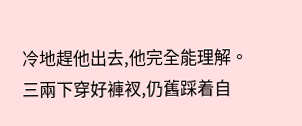冷地趕他出去,他完全能理解。
三兩下穿好褲衩,仍舊踩着自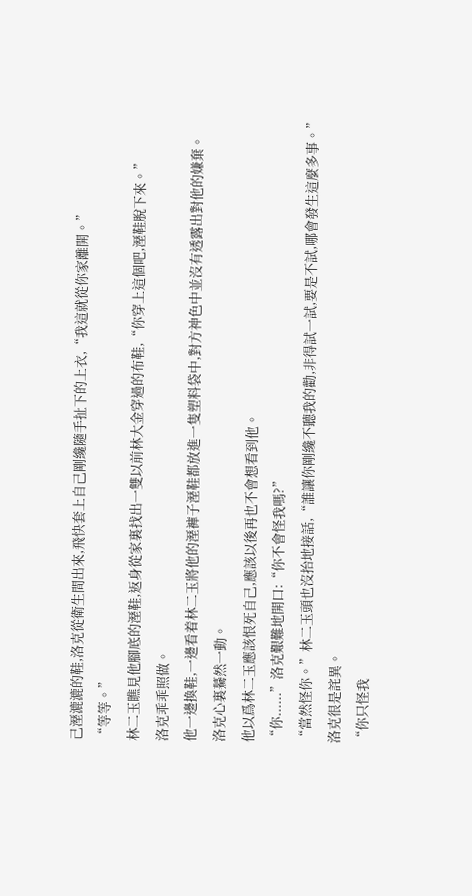己溼漉漉的鞋,洛克從衛生間出來,飛快套上自己剛纔隨手扯下的上衣,“我這就從你家離開。”
“等等。”
林二玉瞧見他腳底的溼鞋,返身從家裏找出一雙以前林大金穿過的布鞋,“你穿上這個吧,溼鞋脫下來。”
洛克乖乖照做。
他一邊換鞋,一邊看着林二玉將他的溼褲子溼鞋都放進一隻塑料袋中,對方神色中並沒有透露出對他的嫌棄。
洛克心裏驀然一動。
他以爲林二玉應該恨死自己,應該以後再也不會想看到他。
“你......”洛克艱難地開口:“你不會怪我嗎?”
“當然怪你。”林二玉頭也沒抬地接話,“誰讓你剛纔不聽我的勸,非得試一試,要是不試,哪會發生這麼多事。”
洛克很是詫異。
“你只怪我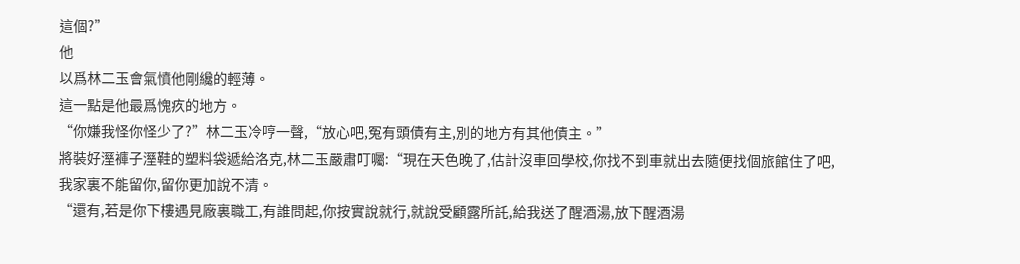這個?”
他
以爲林二玉會氣憤他剛纔的輕薄。
這一點是他最爲愧疚的地方。
“你嫌我怪你怪少了?”林二玉冷哼一聲,“放心吧,冤有頭債有主,別的地方有其他債主。”
將裝好溼褲子溼鞋的塑料袋遞給洛克,林二玉嚴肅叮囑:“現在天色晚了,估計沒車回學校,你找不到車就出去隨便找個旅館住了吧,我家裏不能留你,留你更加說不清。
“還有,若是你下樓遇見廠裏職工,有誰問起,你按實說就行,就說受顧露所託,給我送了醒酒湯,放下醒酒湯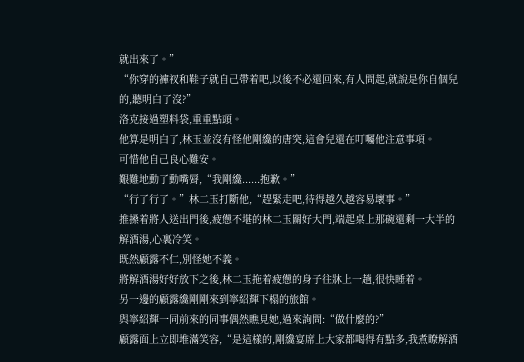就出來了。”
“你穿的褲衩和鞋子就自己帶着吧,以後不必還回來,有人問起,就說是你自個兒的,聽明白了沒?”
洛克接過塑料袋,重重點頭。
他算是明白了,林玉並沒有怪他剛纔的唐突,這會兒還在叮囑他注意事項。
可惜他自己良心難安。
艱難地動了動嘴脣,“我剛纔......抱歉。”
“行了行了。”林二玉打斷他,“趕緊走吧,待得越久越容易壞事。”
推搡着將人送出門後,疲憊不堪的林二玉關好大門,端起桌上那碗還剩一大半的解酒湯,心裏冷笑。
既然顧露不仁,別怪她不義。
將解酒湯好好放下之後,林二玉拖着疲憊的身子往牀上一趟,很快睡着。
另一邊的顧露纔剛剛來到寧紹輝下榻的旅館。
與寧紹輝一同前來的同事偶然瞧見她,過來詢問:“做什麼的?”
顧露面上立即堆滿笑容,“是這樣的,剛纔宴席上大家都喝得有點多,我煮瞭解酒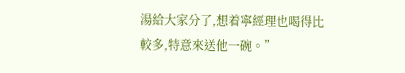湯給大家分了,想着寧經理也喝得比較多,特意來送他一碗。”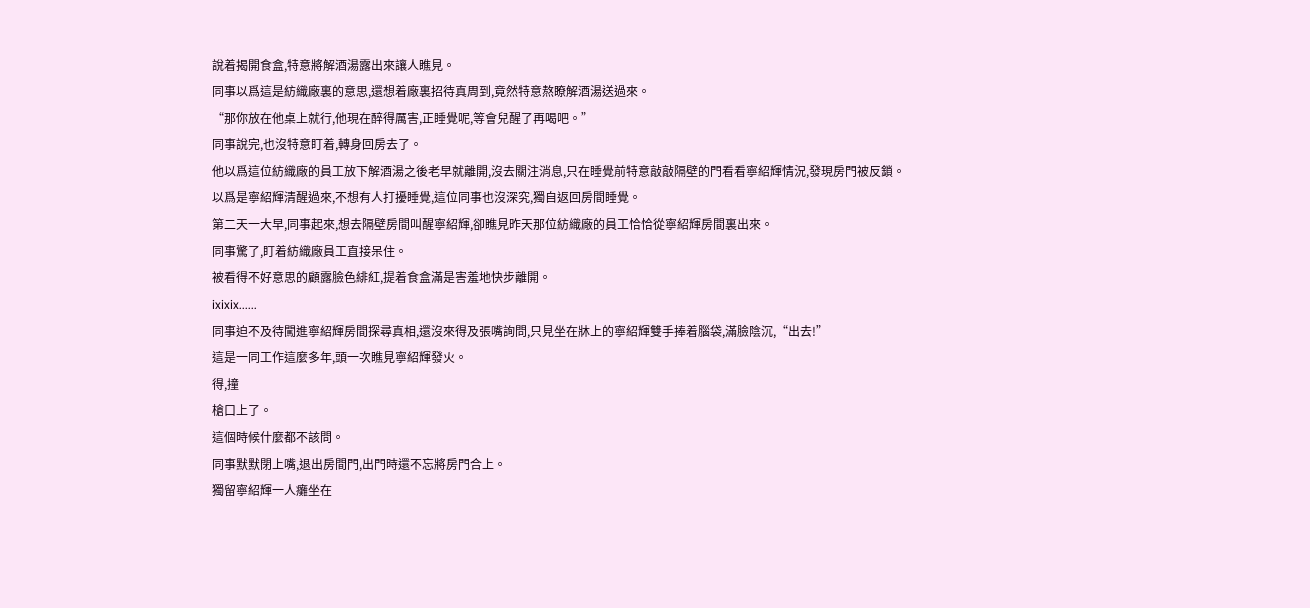說着揭開食盒,特意將解酒湯露出來讓人瞧見。
同事以爲這是紡織廠裏的意思,還想着廠裏招待真周到,竟然特意熬瞭解酒湯送過來。
“那你放在他桌上就行,他現在醉得厲害,正睡覺呢,等會兒醒了再喝吧。”
同事說完,也沒特意盯着,轉身回房去了。
他以爲這位紡織廠的員工放下解酒湯之後老早就離開,沒去關注消息,只在睡覺前特意敲敲隔壁的門看看寧紹輝情況,發現房門被反鎖。
以爲是寧紹輝清醒過來,不想有人打擾睡覺,這位同事也沒深究,獨自返回房間睡覺。
第二天一大早,同事起來,想去隔壁房間叫醒寧紹輝,卻瞧見昨天那位紡織廠的員工恰恰從寧紹輝房間裏出來。
同事驚了,盯着紡織廠員工直接呆住。
被看得不好意思的顧露臉色緋紅,提着食盒滿是害羞地快步離開。
ixixix......
同事迫不及待闖進寧紹輝房間探尋真相,還沒來得及張嘴詢問,只見坐在牀上的寧紹輝雙手捧着腦袋,滿臉陰沉,“出去!”
這是一同工作這麼多年,頭一次瞧見寧紹輝發火。
得,撞
槍口上了。
這個時候什麼都不該問。
同事默默閉上嘴,退出房間門,出門時還不忘將房門合上。
獨留寧紹輝一人癱坐在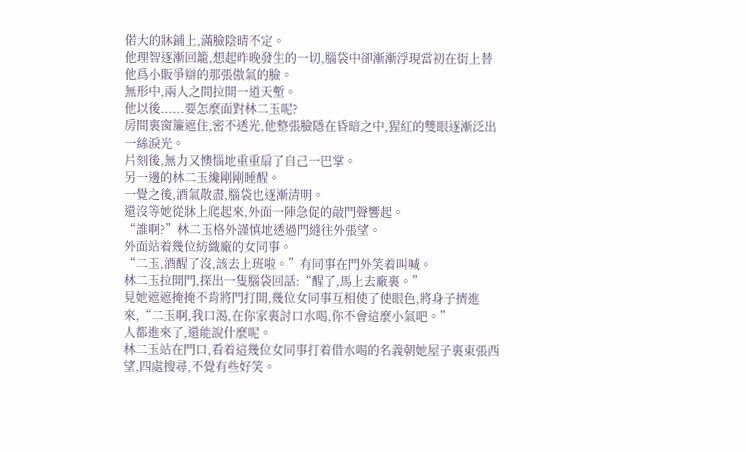偌大的牀鋪上,滿臉陰晴不定。
他理智逐漸回籠,想起昨晚發生的一切,腦袋中卻漸漸浮現當初在街上替他爲小販爭辯的那張傲氣的臉。
無形中,兩人之間拉開一道天塹。
他以後......要怎麼面對林二玉呢?
房間裏窗簾遮住,密不透光,他整張臉隱在昏暗之中,猩紅的雙眼逐漸泛出一絲淚光。
片刻後,無力又懊惱地重重扇了自己一巴掌。
另一邊的林二玉纔剛剛睡醒。
一覺之後,酒氣散盡,腦袋也逐漸清明。
還沒等她從牀上爬起來,外面一陣急促的敲門聲響起。
“誰啊?”林二玉格外謹慎地透過門縫往外張望。
外面站着幾位紡織廠的女同事。
“二玉,酒醒了沒,該去上班啦。”有同事在門外笑着叫喊。
林二玉拉開門,探出一隻腦袋回話:“醒了,馬上去廠裏。”
見她遮遮掩掩不肯將門打開,幾位女同事互相使了使眼色,將身子擠進來,“二玉啊,我口渴,在你家裏討口水喝,你不會這麼小氣吧。”
人都進來了,還能說什麼呢。
林二玉站在門口,看着這幾位女同事打着借水喝的名義朝她屋子裏東張西望,四處搜尋,不覺有些好笑。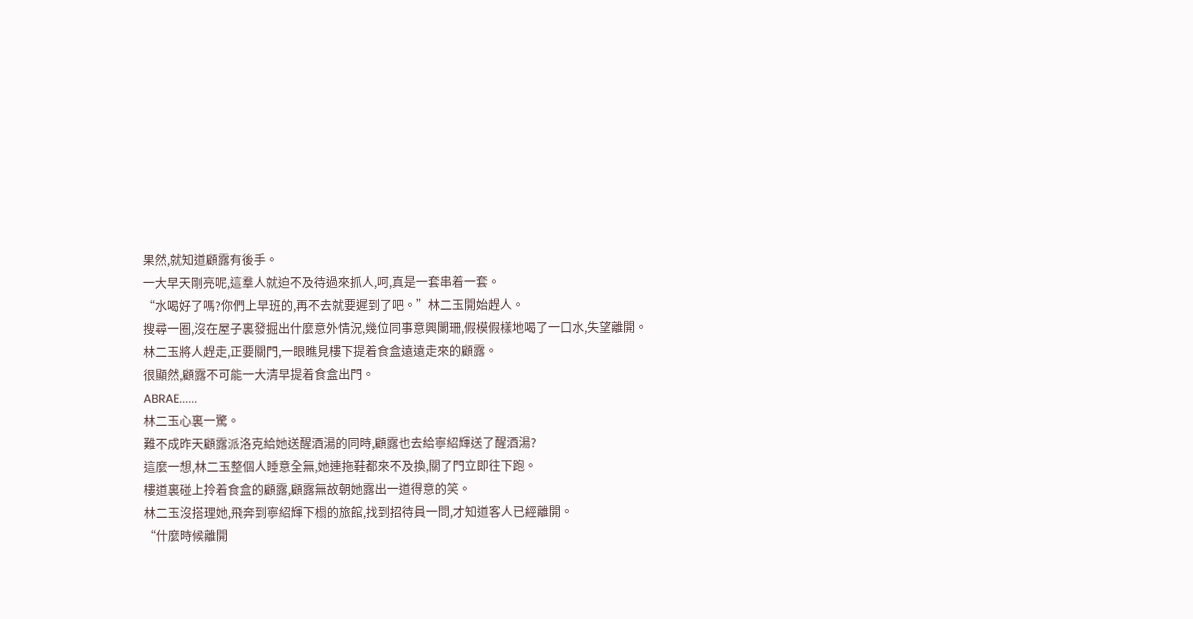果然,就知道顧露有後手。
一大早天剛亮呢,這羣人就迫不及待過來抓人,呵,真是一套串着一套。
“水喝好了嗎?你們上早班的,再不去就要遲到了吧。”林二玉開始趕人。
搜尋一圈,沒在屋子裏發掘出什麼意外情況,幾位同事意興闌珊,假模假樣地喝了一口水,失望離開。
林二玉將人趕走,正要關門,一眼瞧見樓下提着食盒遠遠走來的顧露。
很顯然,顧露不可能一大清早提着食盒出門。
ABRAE......
林二玉心裏一驚。
難不成昨天顧露派洛克給她送醒酒湯的同時,顧露也去給寧紹輝送了醒酒湯?
這麼一想,林二玉整個人睡意全無,她連拖鞋都來不及換,關了門立即往下跑。
樓道裏碰上拎着食盒的顧露,顧露無故朝她露出一道得意的笑。
林二玉沒搭理她,飛奔到寧紹輝下榻的旅館,找到招待員一問,才知道客人已經離開。
“什麼時候離開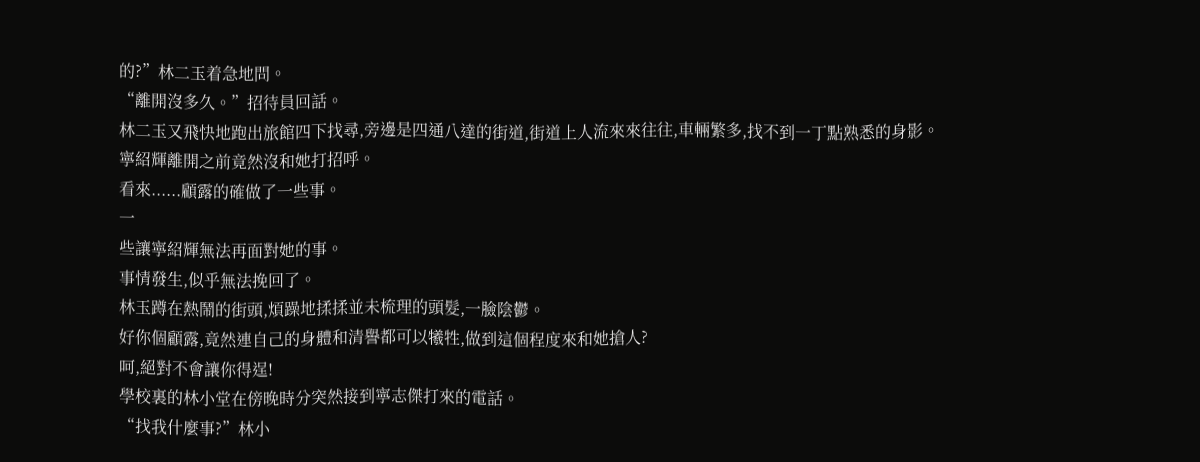的?”林二玉着急地問。
“離開沒多久。”招待員回話。
林二玉又飛快地跑出旅館四下找尋,旁邊是四通八達的街道,街道上人流來來往往,車輛繁多,找不到一丁點熟悉的身影。
寧紹輝離開之前竟然沒和她打招呼。
看來......顧露的確做了一些事。
一
些讓寧紹輝無法再面對她的事。
事情發生,似乎無法挽回了。
林玉蹲在熱鬧的街頭,煩躁地揉揉並未梳理的頭髮,一臉陰鬱。
好你個顧露,竟然連自己的身體和清譽都可以犧牲,做到這個程度來和她搶人?
呵,絕對不會讓你得逞!
學校裏的林小堂在傍晚時分突然接到寧志傑打來的電話。
“找我什麼事?”林小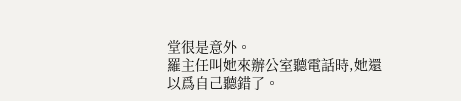堂很是意外。
羅主任叫她來辦公室聽電話時,她還以爲自己聽錯了。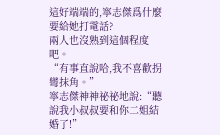這好端端的,寧志傑爲什麼要給她打電話?
兩人也沒熟到這個程度吧。
“有事直說哈,我不喜歡拐彎抹角。”
寧志傑神神祕祕地說:“聽說我小叔叔要和你二姐結婚了!”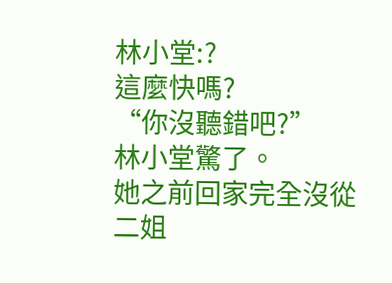林小堂:?
這麼快嗎?
“你沒聽錯吧?”
林小堂驚了。
她之前回家完全沒從二姐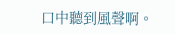口中聽到風聲啊。